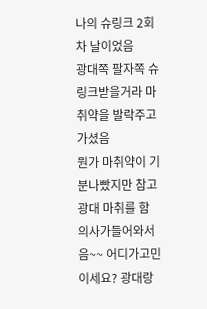나의 슈링크 2회차 날이었음
광대쪽 팔자쪽 슈링크받을거라 마취약을 발락주고 가셨음
뭔가 마취약이 기분나빴지만 참고 광대 마취를 함
의사가들어와서 음~~ 어디가고민이세요? 광대랑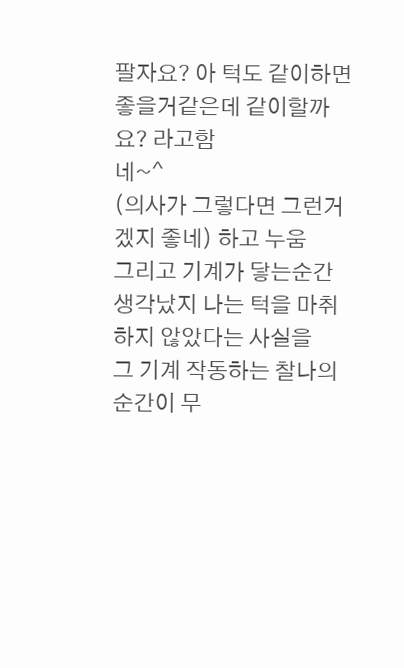팔자요? 아 턱도 같이하면 좋을거같은데 같이할까요? 라고함
네~^
(의사가 그렇다면 그런거겠지 좋네) 하고 누움
그리고 기계가 닿는순간 생각났지 나는 턱을 마취하지 않았다는 사실을
그 기계 작동하는 찰나의 순간이 무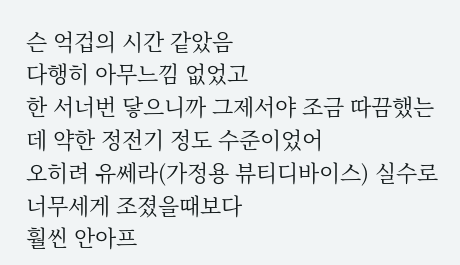슨 억겁의 시간 같았음
다행히 아무느낌 없었고
한 서너번 닿으니까 그제서야 조금 따끔했는데 약한 정전기 정도 수준이었어
오히려 유쎄라(가정용 뷰티디바이스) 실수로 너무세게 조졌을때보다
훨씬 안아프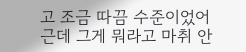고 조금 따끔 수준이었어
근데 그게 뭐라고 마취 안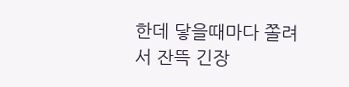한데 닿을때마다 쫄려서 잔뜩 긴장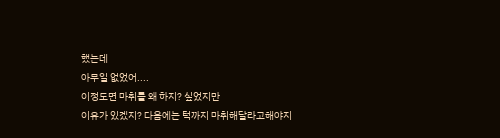했는데
아무일 없었어....
이정도면 마취를 왜 하지? 싶었지만
이유가 있겠지? 다음에는 턱까지 마취해달라고해야지